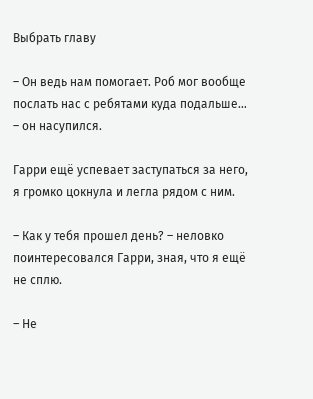Выбрать главу

– Он ведь нам помогает. Роб мог вообще послать нас с ребятами куда подальше… – он насупился.

Гарри ещё успевает заступаться за него, я громко цокнула и легла рядом с ним.

– Как у тебя прошел день? – неловко поинтересовался Гарри, зная, что я ещё не сплю.

– Не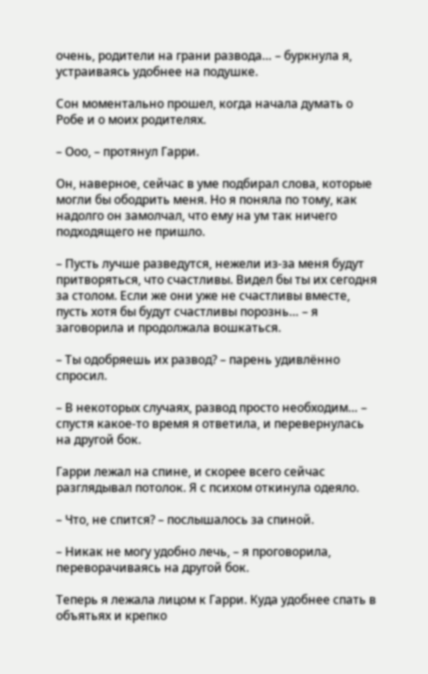очень, родители на грани развода… – буркнула я, устраиваясь удобнее на подушке.

Сон моментально прошел, когда начала думать о Робе и о моих родителях.

– Ооо, – протянул Гарри.

Он, наверное, сейчас в уме подбирал слова, которые могли бы ободрить меня. Но я поняла по тому, как надолго он замолчал, что ему на ум так ничего подходящего не пришло.

– Пусть лучше разведутся, нежели из-за меня будут притворяться, что счастливы. Видел бы ты их сегодня за столом. Если же они уже не счастливы вместе, пусть хотя бы будут счастливы порознь… – я заговорила и продолжала вошкаться.

– Ты одобряешь их развод? – парень удивлённо спросил.

– В некоторых случаях, развод просто необходим… – спустя какое-то время я ответила, и перевернулась на другой бок.

Гарри лежал на спине, и скорее всего сейчас разглядывал потолок. Я с психом откинула одеяло.

– Что, не спится? – послышалось за спиной.

– Никак не могу удобно лечь, – я проговорила, переворачиваясь на другой бок.

Теперь я лежала лицом к Гарри. Куда удобнее спать в объятьях и крепко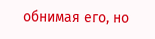обнимая его, но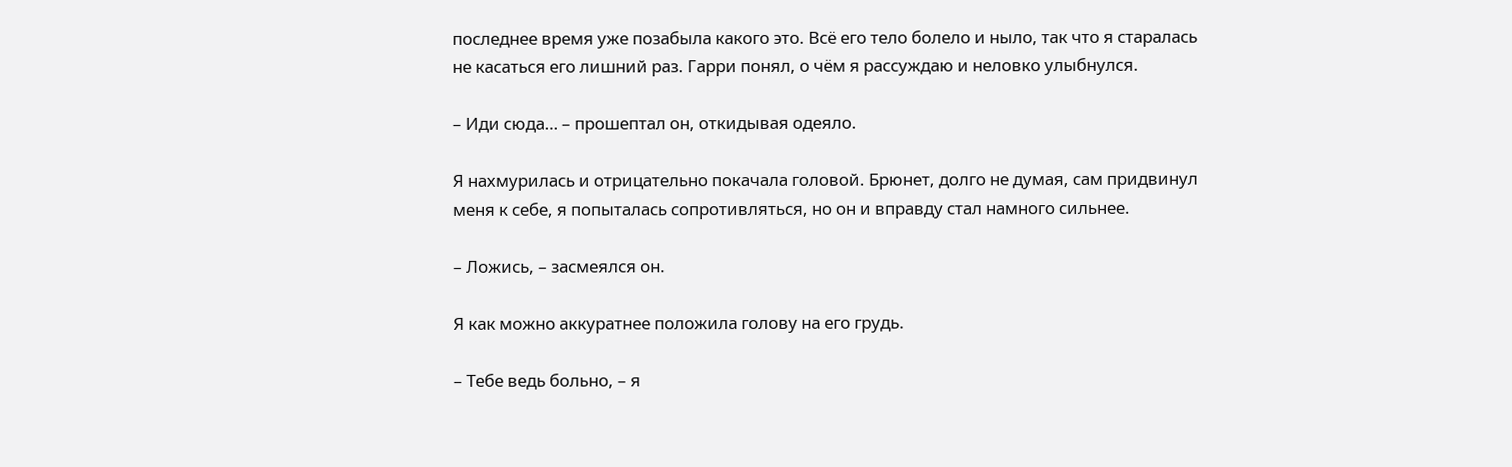последнее время уже позабыла какого это. Всё его тело болело и ныло, так что я старалась не касаться его лишний раз. Гарри понял, о чём я рассуждаю и неловко улыбнулся.

– Иди сюда… – прошептал он, откидывая одеяло.

Я нахмурилась и отрицательно покачала головой. Брюнет, долго не думая, сам придвинул меня к себе, я попыталась сопротивляться, но он и вправду стал намного сильнее.

– Ложись, – засмеялся он.

Я как можно аккуратнее положила голову на его грудь.

– Тебе ведь больно, – я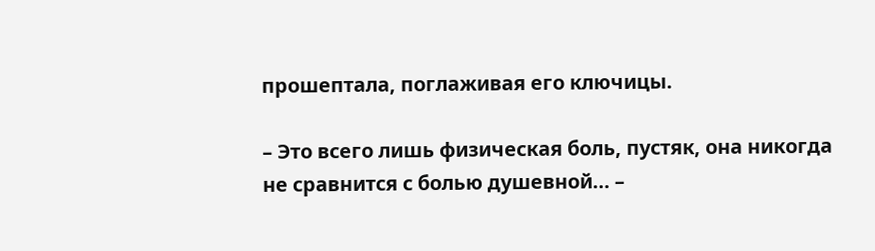прошептала, поглаживая его ключицы.

– Это всего лишь физическая боль, пустяк, она никогда не сравнится с болью душевной… –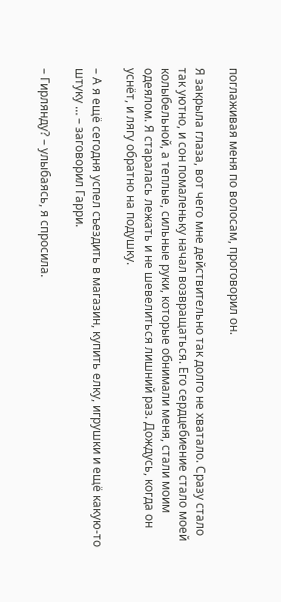поглаживая меня по волосам, проговорил он.

Я закрыла глаза, вот чего мне действительно так долго не хватало. Сразу стало так уютно, и сон помаленьку начал возвращаться. Его сердцебиение стало моей колыбельной, а теплые, сильные руки, которые обнимали меня, стали моим одеялом. Я старалась лежать и не шевелиться лишний раз. Дождусь, когда он уснёт, и лягу обратно на подушку.

– А я ещё сегодня успел съездить в магазин, купить елку, игрушки и ещё какую-то штуку … – заговорил Гарри.

– Гирлянду? – улыбаясь, я спросила.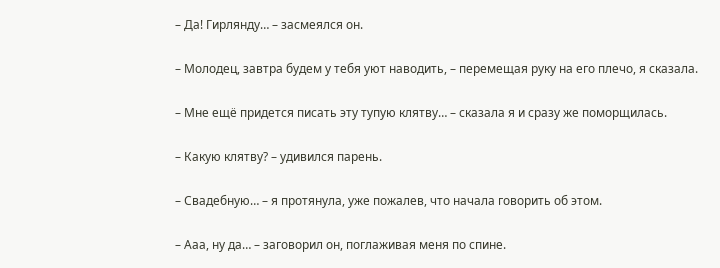– Да! Гирлянду… – засмеялся он.

– Молодец, завтра будем у тебя уют наводить, – перемещая руку на его плечо, я сказала.

– Мне ещё придется писать эту тупую клятву… – сказала я и сразу же поморщилась.

– Какую клятву? – удивился парень.

– Свадебную… – я протянула, уже пожалев, что начала говорить об этом.

– Ааа, ну да… – заговорил он, поглаживая меня по спине.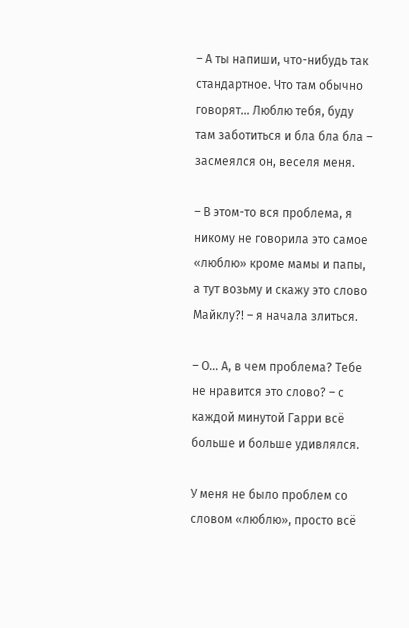– А ты напиши, что-нибудь так стандартное. Что там обычно говорят… Люблю тебя, буду там заботиться и бла бла бла – засмеялся он, веселя меня.

– В этом-то вся проблема, я никому не говорила это самое «люблю» кроме мамы и папы, а тут возьму и скажу это слово Майклу?! – я начала злиться.

– О… А, в чем проблема? Тебе не нравится это слово? – с каждой минутой Гарри всё больше и больше удивлялся.

У меня не было проблем со словом «люблю», просто всё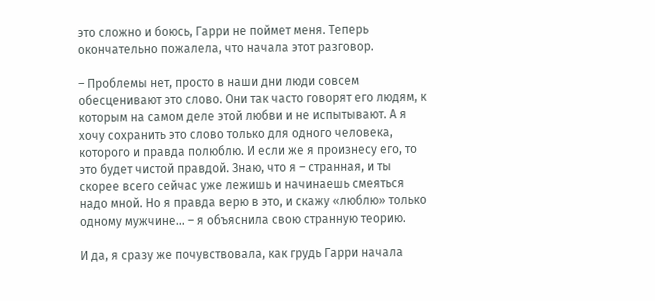это сложно и боюсь, Гарри не поймет меня. Теперь окончательно пожалела, что начала этот разговор.

– Проблемы нет, просто в наши дни люди совсем обесценивают это слово. Они так часто говорят его людям, к которым на самом деле этой любви и не испытывают. А я хочу сохранить это слово только для одного человека, которого и правда полюблю. И если же я произнесу его, то это будет чистой правдой. Знаю, что я – странная, и ты скорее всего сейчас уже лежишь и начинаешь смеяться надо мной. Но я правда верю в это, и скажу «люблю» только одному мужчине… – я объяснила свою странную теорию.

И да, я сразу же почувствовала, как грудь Гарри начала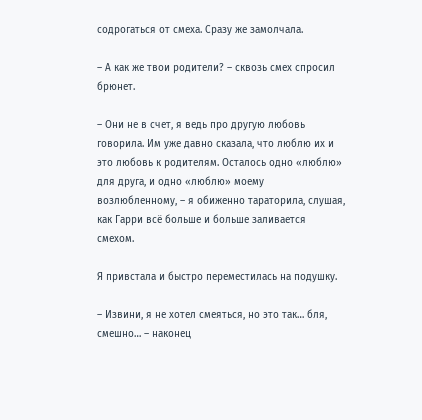содрогаться от смеха. Сразу же замолчала.

– А как же твои родители? – сквозь смех спросил брюнет.

– Они не в счет, я ведь про другую любовь говорила. Им уже давно сказала, что люблю их и это любовь к родителям. Осталось одно «люблю» для друга, и одно «люблю» моему возлюбленному, – я обиженно тараторила, слушая, как Гарри всё больше и больше заливается смехом.

Я привстала и быстро переместилась на подушку.

– Извини, я не хотел смеяться, но это так… бля, смешно… – наконец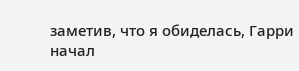заметив, что я обиделась, Гарри начал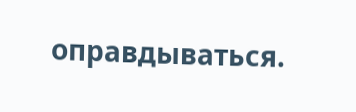оправдываться.